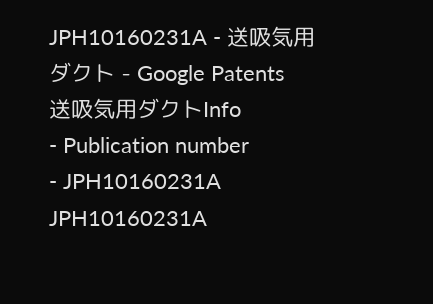JPH10160231A - 送吸気用ダクト - Google Patents
送吸気用ダクトInfo
- Publication number
- JPH10160231A JPH10160231A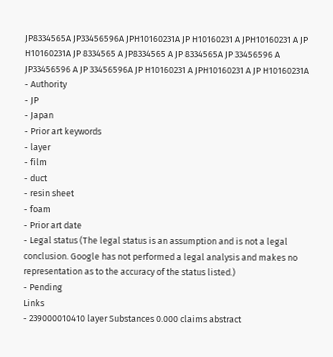JP8334565A JP33456596A JPH10160231A JP H10160231 A JPH10160231 A JP H10160231A JP 8334565 A JP8334565 A JP 8334565A JP 33456596 A JP33456596 A JP 33456596A JP H10160231 A JPH10160231 A JP H10160231A
- Authority
- JP
- Japan
- Prior art keywords
- layer
- film
- duct
- resin sheet
- foam
- Prior art date
- Legal status (The legal status is an assumption and is not a legal conclusion. Google has not performed a legal analysis and makes no representation as to the accuracy of the status listed.)
- Pending
Links
- 239000010410 layer Substances 0.000 claims abstract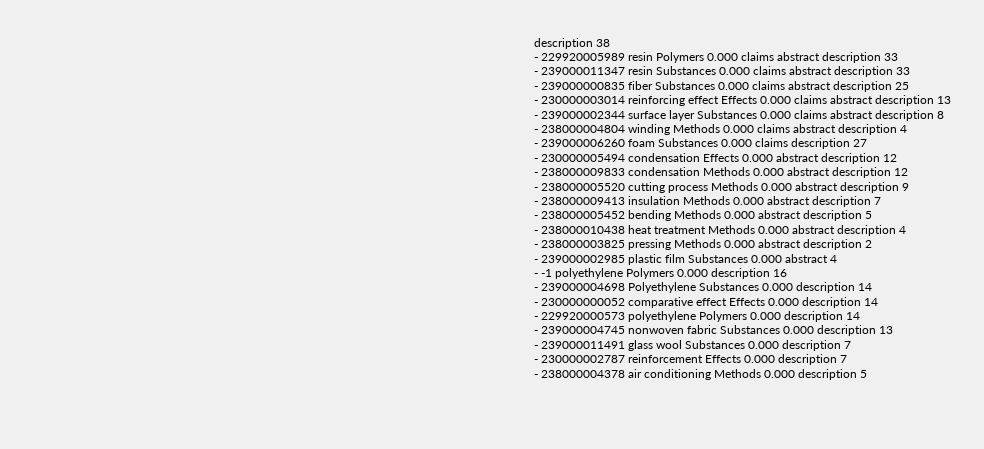description 38
- 229920005989 resin Polymers 0.000 claims abstract description 33
- 239000011347 resin Substances 0.000 claims abstract description 33
- 239000000835 fiber Substances 0.000 claims abstract description 25
- 230000003014 reinforcing effect Effects 0.000 claims abstract description 13
- 239000002344 surface layer Substances 0.000 claims abstract description 8
- 238000004804 winding Methods 0.000 claims abstract description 4
- 239000006260 foam Substances 0.000 claims description 27
- 230000005494 condensation Effects 0.000 abstract description 12
- 238000009833 condensation Methods 0.000 abstract description 12
- 238000005520 cutting process Methods 0.000 abstract description 9
- 238000009413 insulation Methods 0.000 abstract description 7
- 238000005452 bending Methods 0.000 abstract description 5
- 238000010438 heat treatment Methods 0.000 abstract description 4
- 238000003825 pressing Methods 0.000 abstract description 2
- 239000002985 plastic film Substances 0.000 abstract 4
- -1 polyethylene Polymers 0.000 description 16
- 239000004698 Polyethylene Substances 0.000 description 14
- 230000000052 comparative effect Effects 0.000 description 14
- 229920000573 polyethylene Polymers 0.000 description 14
- 239000004745 nonwoven fabric Substances 0.000 description 13
- 239000011491 glass wool Substances 0.000 description 7
- 230000002787 reinforcement Effects 0.000 description 7
- 238000004378 air conditioning Methods 0.000 description 5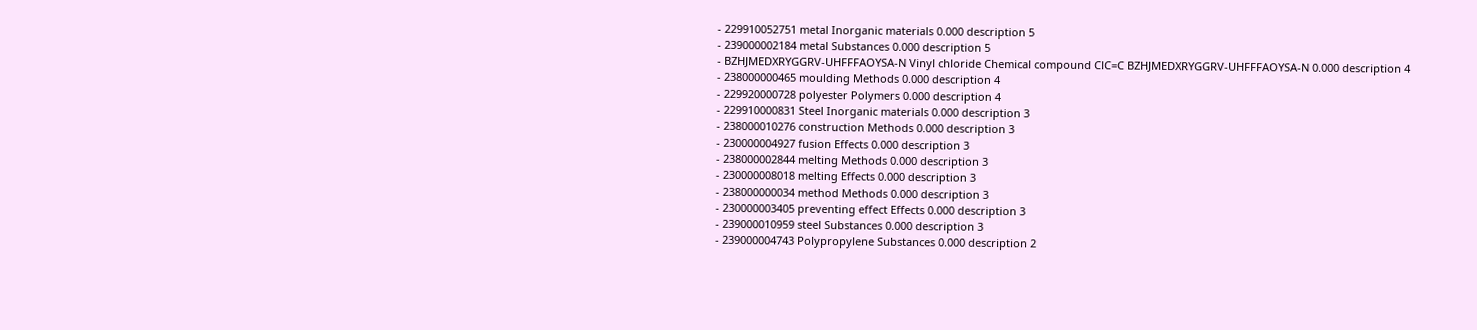- 229910052751 metal Inorganic materials 0.000 description 5
- 239000002184 metal Substances 0.000 description 5
- BZHJMEDXRYGGRV-UHFFFAOYSA-N Vinyl chloride Chemical compound ClC=C BZHJMEDXRYGGRV-UHFFFAOYSA-N 0.000 description 4
- 238000000465 moulding Methods 0.000 description 4
- 229920000728 polyester Polymers 0.000 description 4
- 229910000831 Steel Inorganic materials 0.000 description 3
- 238000010276 construction Methods 0.000 description 3
- 230000004927 fusion Effects 0.000 description 3
- 238000002844 melting Methods 0.000 description 3
- 230000008018 melting Effects 0.000 description 3
- 238000000034 method Methods 0.000 description 3
- 230000003405 preventing effect Effects 0.000 description 3
- 239000010959 steel Substances 0.000 description 3
- 239000004743 Polypropylene Substances 0.000 description 2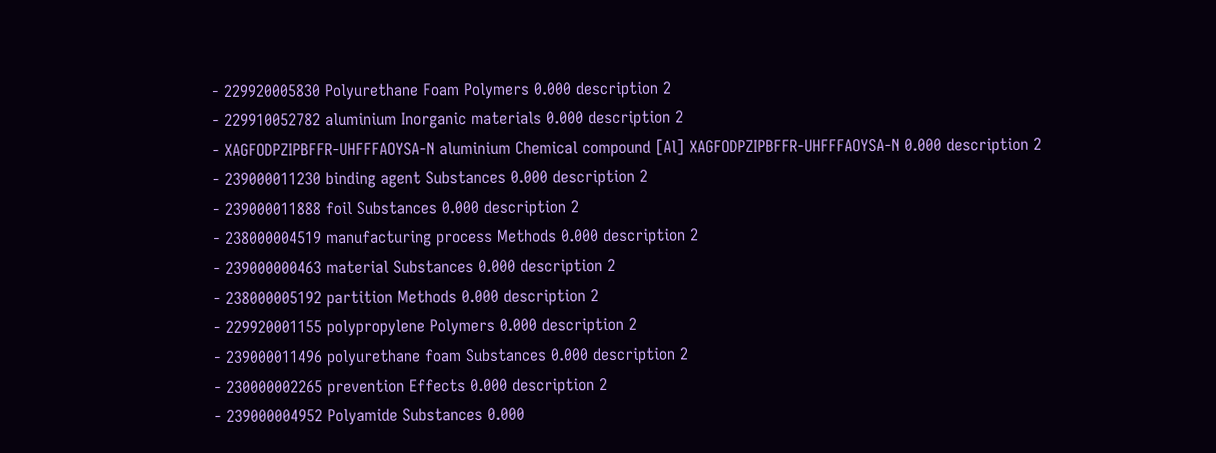- 229920005830 Polyurethane Foam Polymers 0.000 description 2
- 229910052782 aluminium Inorganic materials 0.000 description 2
- XAGFODPZIPBFFR-UHFFFAOYSA-N aluminium Chemical compound [Al] XAGFODPZIPBFFR-UHFFFAOYSA-N 0.000 description 2
- 239000011230 binding agent Substances 0.000 description 2
- 239000011888 foil Substances 0.000 description 2
- 238000004519 manufacturing process Methods 0.000 description 2
- 239000000463 material Substances 0.000 description 2
- 238000005192 partition Methods 0.000 description 2
- 229920001155 polypropylene Polymers 0.000 description 2
- 239000011496 polyurethane foam Substances 0.000 description 2
- 230000002265 prevention Effects 0.000 description 2
- 239000004952 Polyamide Substances 0.000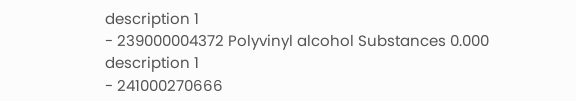description 1
- 239000004372 Polyvinyl alcohol Substances 0.000 description 1
- 241000270666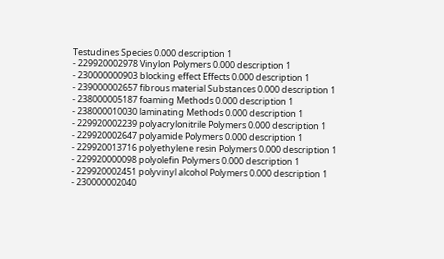Testudines Species 0.000 description 1
- 229920002978 Vinylon Polymers 0.000 description 1
- 230000000903 blocking effect Effects 0.000 description 1
- 239000002657 fibrous material Substances 0.000 description 1
- 238000005187 foaming Methods 0.000 description 1
- 238000010030 laminating Methods 0.000 description 1
- 229920002239 polyacrylonitrile Polymers 0.000 description 1
- 229920002647 polyamide Polymers 0.000 description 1
- 229920013716 polyethylene resin Polymers 0.000 description 1
- 229920000098 polyolefin Polymers 0.000 description 1
- 229920002451 polyvinyl alcohol Polymers 0.000 description 1
- 230000002040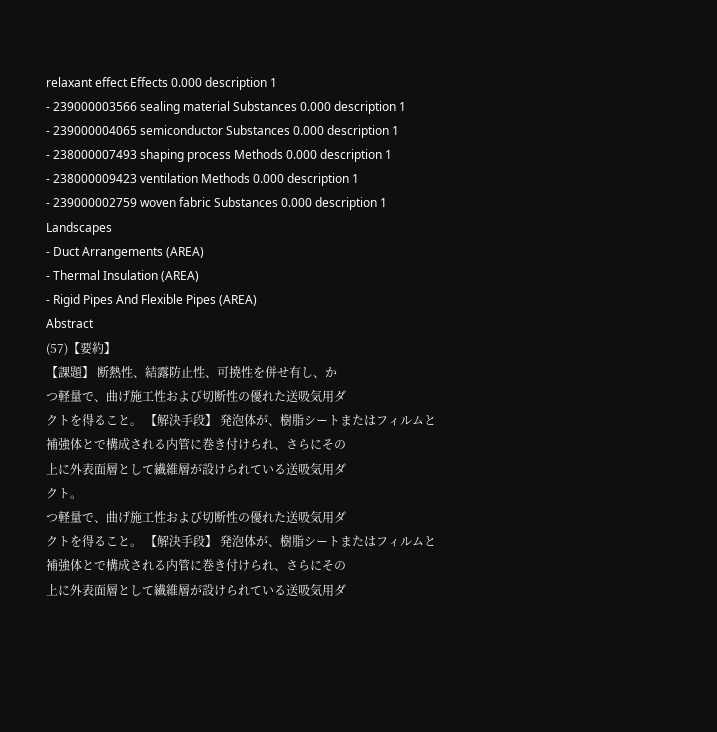relaxant effect Effects 0.000 description 1
- 239000003566 sealing material Substances 0.000 description 1
- 239000004065 semiconductor Substances 0.000 description 1
- 238000007493 shaping process Methods 0.000 description 1
- 238000009423 ventilation Methods 0.000 description 1
- 239000002759 woven fabric Substances 0.000 description 1
Landscapes
- Duct Arrangements (AREA)
- Thermal Insulation (AREA)
- Rigid Pipes And Flexible Pipes (AREA)
Abstract
(57)【要約】
【課題】 断熱性、結露防止性、可撓性を併せ有し、か
つ軽量で、曲げ施工性および切断性の優れた送吸気用ダ
クトを得ること。 【解決手段】 発泡体が、樹脂シートまたはフィルムと
補強体とで構成される内管に巻き付けられ、さらにその
上に外表面層として繊維層が設けられている送吸気用ダ
クト。
つ軽量で、曲げ施工性および切断性の優れた送吸気用ダ
クトを得ること。 【解決手段】 発泡体が、樹脂シートまたはフィルムと
補強体とで構成される内管に巻き付けられ、さらにその
上に外表面層として繊維層が設けられている送吸気用ダ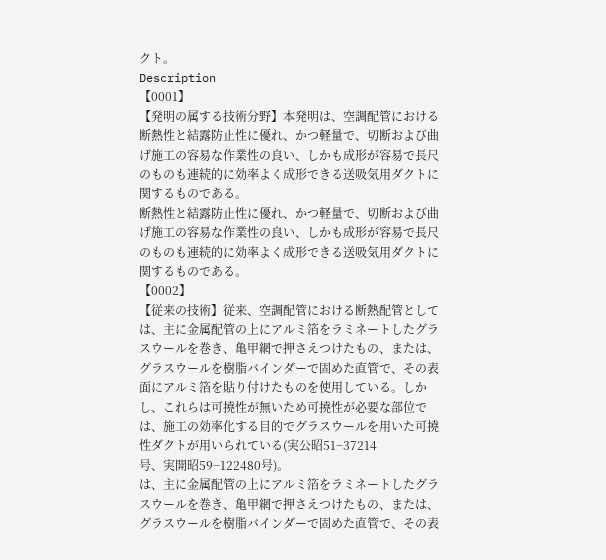クト。
Description
【0001】
【発明の属する技術分野】本発明は、空調配管における
断熱性と結露防止性に優れ、かつ軽量で、切断および曲
げ施工の容易な作業性の良い、しかも成形が容易で長尺
のものも連続的に効率よく成形できる送吸気用ダクトに
関するものである。
断熱性と結露防止性に優れ、かつ軽量で、切断および曲
げ施工の容易な作業性の良い、しかも成形が容易で長尺
のものも連続的に効率よく成形できる送吸気用ダクトに
関するものである。
【0002】
【従来の技術】従来、空調配管における断熱配管として
は、主に金属配管の上にアルミ箔をラミネートしたグラ
スウールを巻き、亀甲網で押さえつけたもの、または、
グラスウールを樹脂バインダーで固めた直管で、その表
面にアルミ箔を貼り付けたものを使用している。しか
し、これらは可撓性が無いため可撓性が必要な部位で
は、施工の効率化する目的でグラスウールを用いた可撓
性ダクトが用いられている(実公昭51−37214
号、実開昭59−122480号)。
は、主に金属配管の上にアルミ箔をラミネートしたグラ
スウールを巻き、亀甲網で押さえつけたもの、または、
グラスウールを樹脂バインダーで固めた直管で、その表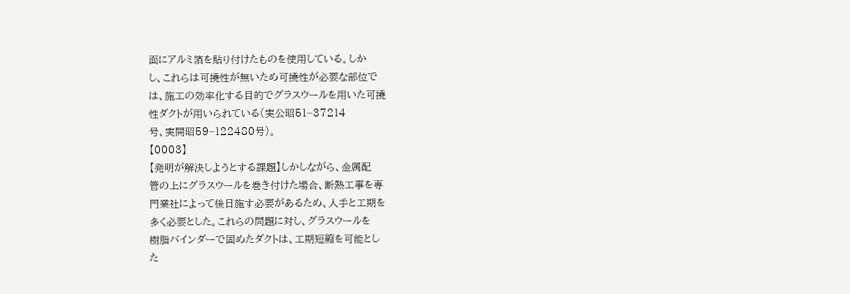面にアルミ箔を貼り付けたものを使用している。しか
し、これらは可撓性が無いため可撓性が必要な部位で
は、施工の効率化する目的でグラスウールを用いた可撓
性ダクトが用いられている(実公昭51−37214
号、実開昭59−122480号)。
【0003】
【発明が解決しようとする課題】しかしながら、金属配
管の上にグラスウールを巻き付けた場合、断熱工事を専
門業社によって後日施す必要があるため、人手と工期を
多く必要とした。これらの問題に対し、グラスウールを
樹脂バインダーで固めたダクトは、工期短縮を可能とし
た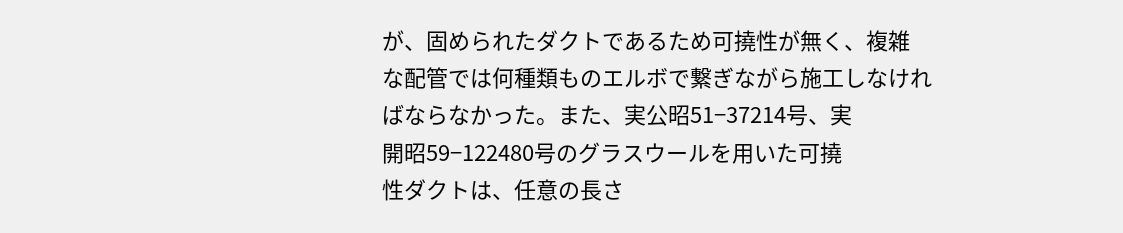が、固められたダクトであるため可撓性が無く、複雑
な配管では何種類ものエルボで繋ぎながら施工しなけれ
ばならなかった。また、実公昭51−37214号、実
開昭59−122480号のグラスウールを用いた可撓
性ダクトは、任意の長さ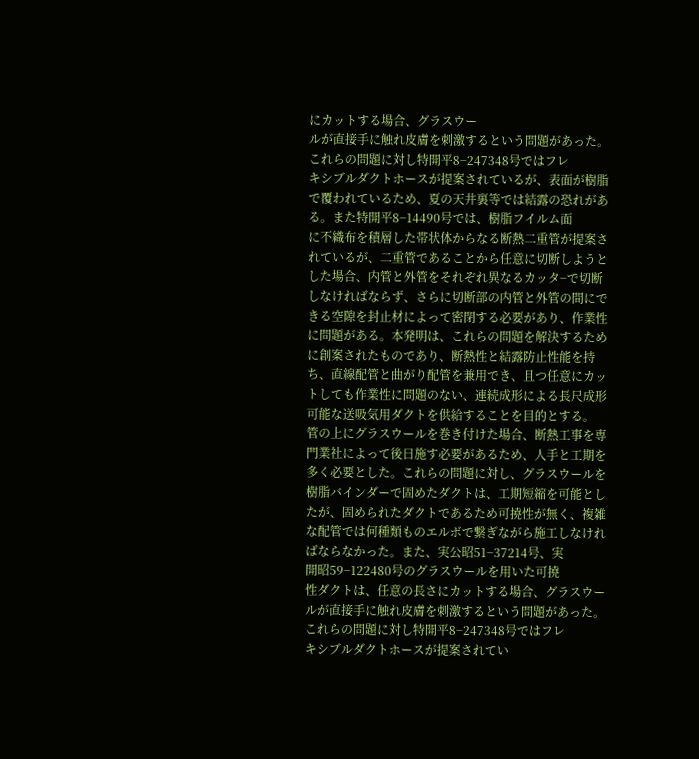にカットする場合、グラスウー
ルが直接手に触れ皮膚を刺激するという問題があった。
これらの問題に対し特開平8−247348号ではフレ
キシブルダクトホースが提案されているが、表面が樹脂
で覆われているため、夏の天井裏等では結露の恐れがあ
る。また特開平8−14490号では、樹脂フイルム面
に不織布を積層した帯状体からなる断熱二重管が提案さ
れているが、二重管であることから任意に切断しようと
した場合、内管と外管をそれぞれ異なるカッタ−で切断
しなければならず、さらに切断部の内管と外管の間にで
きる空隙を封止材によって密閉する必要があり、作業性
に問題がある。本発明は、これらの問題を解決するため
に創案されたものであり、断熱性と結露防止性能を持
ち、直線配管と曲がり配管を兼用でき、且つ任意にカッ
トしても作業性に問題のない、連続成形による長尺成形
可能な送吸気用ダクトを供給することを目的とする。
管の上にグラスウールを巻き付けた場合、断熱工事を専
門業社によって後日施す必要があるため、人手と工期を
多く必要とした。これらの問題に対し、グラスウールを
樹脂バインダーで固めたダクトは、工期短縮を可能とし
たが、固められたダクトであるため可撓性が無く、複雑
な配管では何種類ものエルボで繋ぎながら施工しなけれ
ばならなかった。また、実公昭51−37214号、実
開昭59−122480号のグラスウールを用いた可撓
性ダクトは、任意の長さにカットする場合、グラスウー
ルが直接手に触れ皮膚を刺激するという問題があった。
これらの問題に対し特開平8−247348号ではフレ
キシブルダクトホースが提案されてい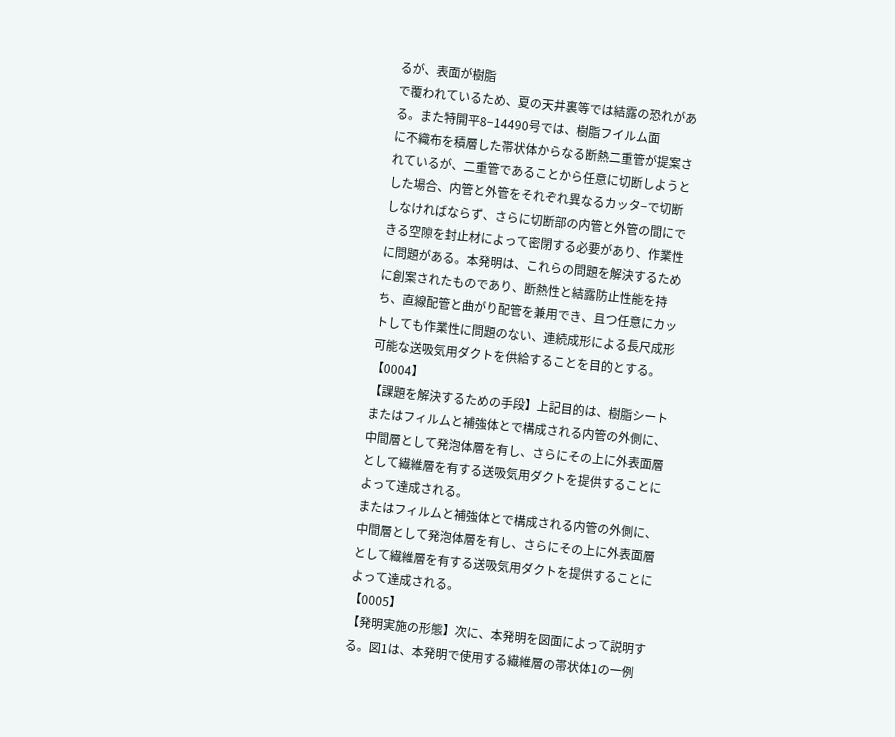るが、表面が樹脂
で覆われているため、夏の天井裏等では結露の恐れがあ
る。また特開平8−14490号では、樹脂フイルム面
に不織布を積層した帯状体からなる断熱二重管が提案さ
れているが、二重管であることから任意に切断しようと
した場合、内管と外管をそれぞれ異なるカッタ−で切断
しなければならず、さらに切断部の内管と外管の間にで
きる空隙を封止材によって密閉する必要があり、作業性
に問題がある。本発明は、これらの問題を解決するため
に創案されたものであり、断熱性と結露防止性能を持
ち、直線配管と曲がり配管を兼用でき、且つ任意にカッ
トしても作業性に問題のない、連続成形による長尺成形
可能な送吸気用ダクトを供給することを目的とする。
【0004】
【課題を解決するための手段】上記目的は、樹脂シート
またはフィルムと補強体とで構成される内管の外側に、
中間層として発泡体層を有し、さらにその上に外表面層
として繊維層を有する送吸気用ダクトを提供することに
よって達成される。
またはフィルムと補強体とで構成される内管の外側に、
中間層として発泡体層を有し、さらにその上に外表面層
として繊維層を有する送吸気用ダクトを提供することに
よって達成される。
【0005】
【発明実施の形態】次に、本発明を図面によって説明す
る。図1は、本発明で使用する繊維層の帯状体1の一例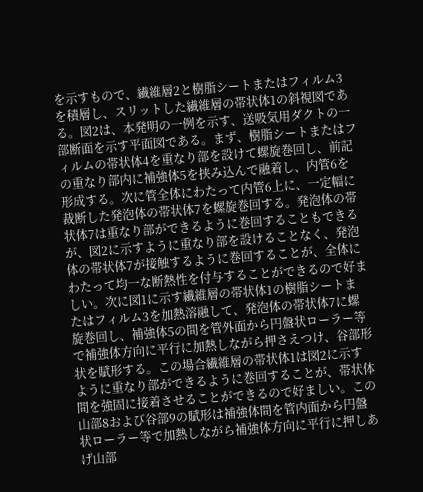を示すもので、繊維層2と樹脂シートまたはフィルム3
を積層し、スリットした繊維層の帯状体1の斜視図であ
る。図2は、本発明の一例を示す、送吸気用ダクトの一
部断面を示す平面図である。まず、樹脂シートまたはフ
ィルムの帯状体4を重なり部を設けて螺旋巻回し、前記
の重なり部内に補強体5を挟み込んで融着し、内管6を
形成する。次に管全体にわたって内管6上に、一定幅に
裁断した発泡体の帯状体7を螺旋巻回する。発泡体の帯
状体7は重なり部ができるように巻回することもできる
が、図2に示すように重なり部を設けることなく、発泡
体の帯状体7が接触するように巻回することが、全体に
わたって均一な断熱性を付与することができるので好ま
しい。次に図1に示す繊維層の帯状体1の樹脂シートま
たはフィルム3を加熱溶融して、発泡体の帯状体7に螺
旋巻回し、補強体5の間を管外面から円盤状ローラー等
で補強体方向に平行に加熱しながら押さえつけ、谷部形
状を賦形する。この場合繊維層の帯状体1は図2に示す
ように重なり部ができるように巻回することが、帯状体
間を強固に接着させることができるので好ましい。この
山部8および谷部9の賦形は補強体間を管内面から円盤
状ローラー等で加熱しながら補強体方向に平行に押しあ
げ山部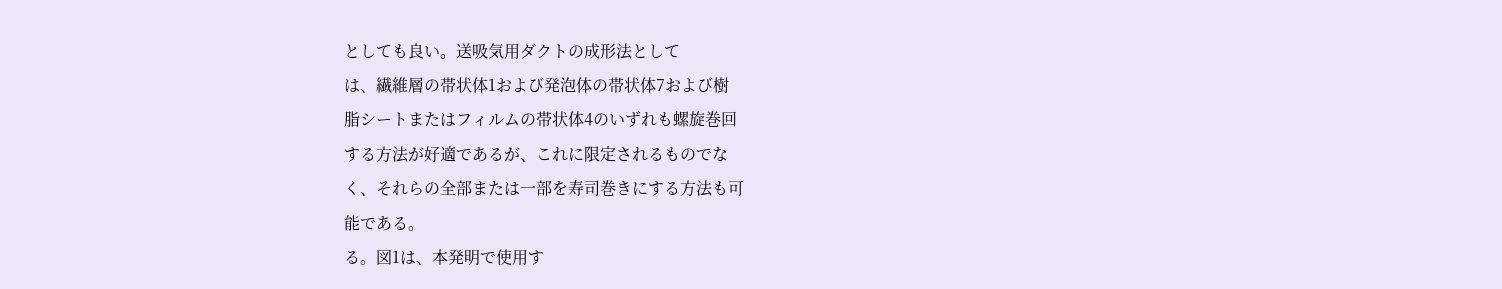としても良い。送吸気用ダクトの成形法として
は、繊維層の帯状体1および発泡体の帯状体7および樹
脂シートまたはフィルムの帯状体4のいずれも螺旋巻回
する方法が好適であるが、これに限定されるものでな
く、それらの全部または一部を寿司巻きにする方法も可
能である。
る。図1は、本発明で使用す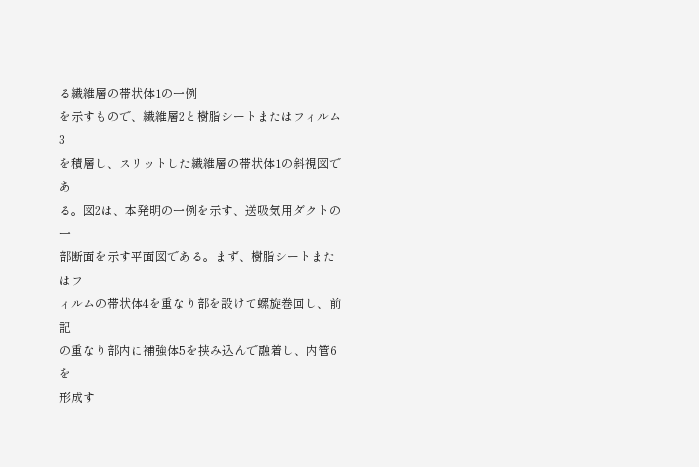る繊維層の帯状体1の一例
を示すもので、繊維層2と樹脂シートまたはフィルム3
を積層し、スリットした繊維層の帯状体1の斜視図であ
る。図2は、本発明の一例を示す、送吸気用ダクトの一
部断面を示す平面図である。まず、樹脂シートまたはフ
ィルムの帯状体4を重なり部を設けて螺旋巻回し、前記
の重なり部内に補強体5を挟み込んで融着し、内管6を
形成す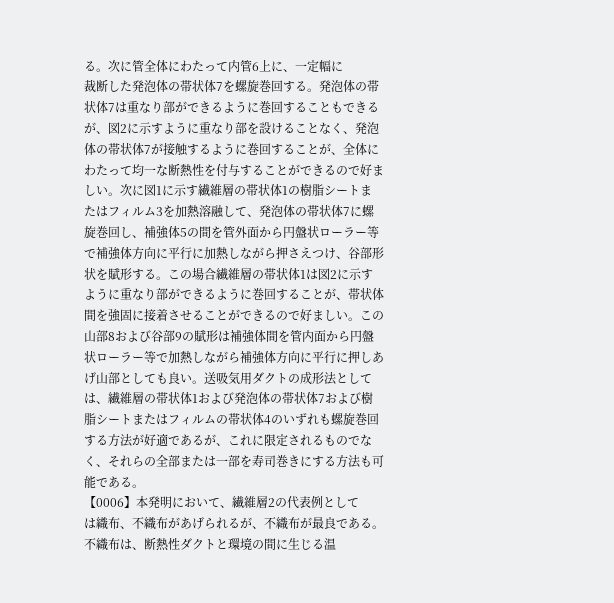る。次に管全体にわたって内管6上に、一定幅に
裁断した発泡体の帯状体7を螺旋巻回する。発泡体の帯
状体7は重なり部ができるように巻回することもできる
が、図2に示すように重なり部を設けることなく、発泡
体の帯状体7が接触するように巻回することが、全体に
わたって均一な断熱性を付与することができるので好ま
しい。次に図1に示す繊維層の帯状体1の樹脂シートま
たはフィルム3を加熱溶融して、発泡体の帯状体7に螺
旋巻回し、補強体5の間を管外面から円盤状ローラー等
で補強体方向に平行に加熱しながら押さえつけ、谷部形
状を賦形する。この場合繊維層の帯状体1は図2に示す
ように重なり部ができるように巻回することが、帯状体
間を強固に接着させることができるので好ましい。この
山部8および谷部9の賦形は補強体間を管内面から円盤
状ローラー等で加熱しながら補強体方向に平行に押しあ
げ山部としても良い。送吸気用ダクトの成形法として
は、繊維層の帯状体1および発泡体の帯状体7および樹
脂シートまたはフィルムの帯状体4のいずれも螺旋巻回
する方法が好適であるが、これに限定されるものでな
く、それらの全部または一部を寿司巻きにする方法も可
能である。
【0006】本発明において、繊維層2の代表例として
は織布、不織布があげられるが、不織布が最良である。
不織布は、断熱性ダクトと環境の間に生じる温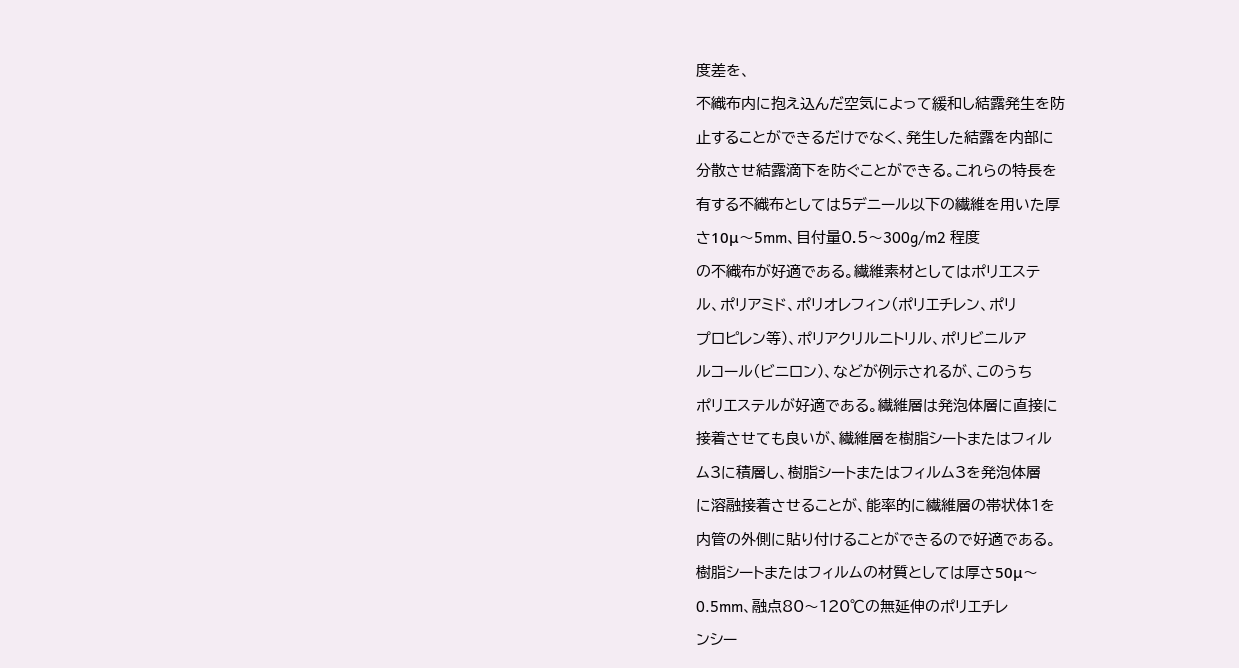度差を、
不織布内に抱え込んだ空気によって緩和し結露発生を防
止することができるだけでなく、発生した結露を内部に
分散させ結露滴下を防ぐことができる。これらの特長を
有する不織布としては5デニール以下の繊維を用いた厚
さ10μ〜5mm、目付量0.5〜300g/m2 程度
の不織布が好適である。繊維素材としてはポリエステ
ル、ポリアミド、ポリオレフィン(ポリエチレン、ポリ
プロピレン等)、ポリアクリルニトリル、ポリビニルア
ルコール(ビニロン)、などが例示されるが、このうち
ポリエステルが好適である。繊維層は発泡体層に直接に
接着させても良いが、繊維層を樹脂シートまたはフィル
ム3に積層し、樹脂シートまたはフィルム3を発泡体層
に溶融接着させることが、能率的に繊維層の帯状体1を
内管の外側に貼り付けることができるので好適である。
樹脂シートまたはフィルムの材質としては厚さ50μ〜
0.5mm、融点80〜120℃の無延伸のポリエチレ
ンシー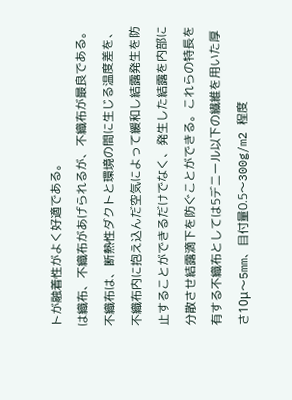トが融着性がよく好適である。
は織布、不織布があげられるが、不織布が最良である。
不織布は、断熱性ダクトと環境の間に生じる温度差を、
不織布内に抱え込んだ空気によって緩和し結露発生を防
止することができるだけでなく、発生した結露を内部に
分散させ結露滴下を防ぐことができる。これらの特長を
有する不織布としては5デニール以下の繊維を用いた厚
さ10μ〜5mm、目付量0.5〜300g/m2 程度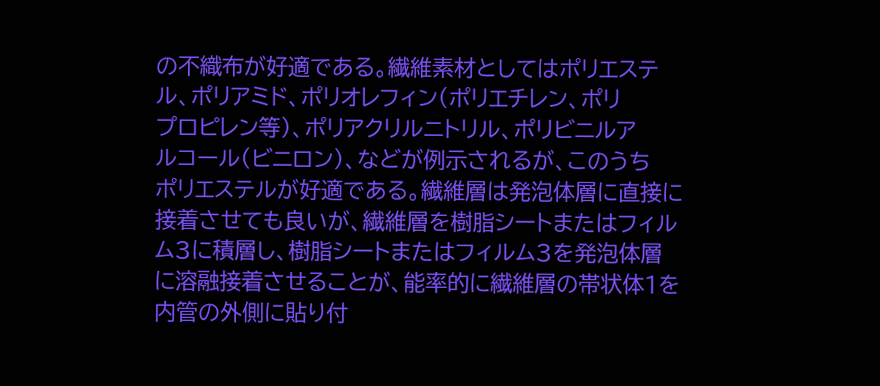の不織布が好適である。繊維素材としてはポリエステ
ル、ポリアミド、ポリオレフィン(ポリエチレン、ポリ
プロピレン等)、ポリアクリルニトリル、ポリビニルア
ルコール(ビニロン)、などが例示されるが、このうち
ポリエステルが好適である。繊維層は発泡体層に直接に
接着させても良いが、繊維層を樹脂シートまたはフィル
ム3に積層し、樹脂シートまたはフィルム3を発泡体層
に溶融接着させることが、能率的に繊維層の帯状体1を
内管の外側に貼り付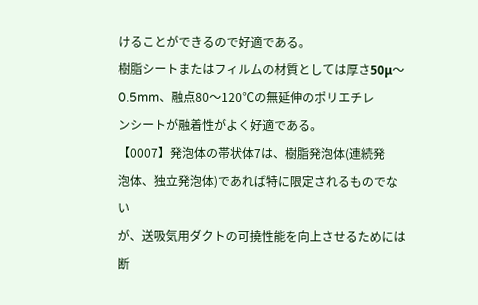けることができるので好適である。
樹脂シートまたはフィルムの材質としては厚さ50μ〜
0.5mm、融点80〜120℃の無延伸のポリエチレ
ンシートが融着性がよく好適である。
【0007】発泡体の帯状体7は、樹脂発泡体(連続発
泡体、独立発泡体)であれば特に限定されるものでない
が、送吸気用ダクトの可撓性能を向上させるためには断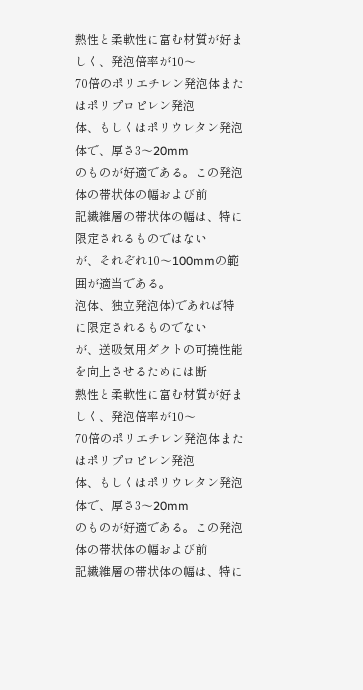熱性と柔軟性に富む材質が好ましく、発泡倍率が10〜
70倍のポリエチレン発泡体またはポリプロピレン発泡
体、もしくはポリウレタン発泡体で、厚さ3〜20mm
のものが好適である。この発泡体の帯状体の幅および前
記繊維層の帯状体の幅は、特に限定されるものではない
が、それぞれ10〜100mmの範囲が適当である。
泡体、独立発泡体)であれば特に限定されるものでない
が、送吸気用ダクトの可撓性能を向上させるためには断
熱性と柔軟性に富む材質が好ましく、発泡倍率が10〜
70倍のポリエチレン発泡体またはポリプロピレン発泡
体、もしくはポリウレタン発泡体で、厚さ3〜20mm
のものが好適である。この発泡体の帯状体の幅および前
記繊維層の帯状体の幅は、特に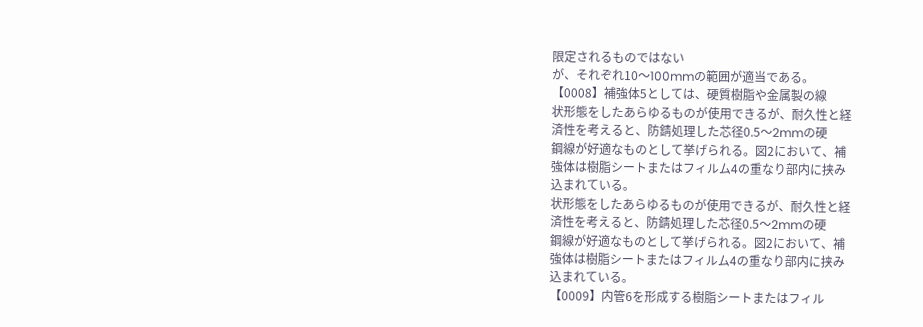限定されるものではない
が、それぞれ10〜100mmの範囲が適当である。
【0008】補強体5としては、硬質樹脂や金属製の線
状形態をしたあらゆるものが使用できるが、耐久性と経
済性を考えると、防錆処理した芯径0.5〜2mmの硬
鋼線が好適なものとして挙げられる。図2において、補
強体は樹脂シートまたはフィルム4の重なり部内に挟み
込まれている。
状形態をしたあらゆるものが使用できるが、耐久性と経
済性を考えると、防錆処理した芯径0.5〜2mmの硬
鋼線が好適なものとして挙げられる。図2において、補
強体は樹脂シートまたはフィルム4の重なり部内に挟み
込まれている。
【0009】内管6を形成する樹脂シートまたはフィル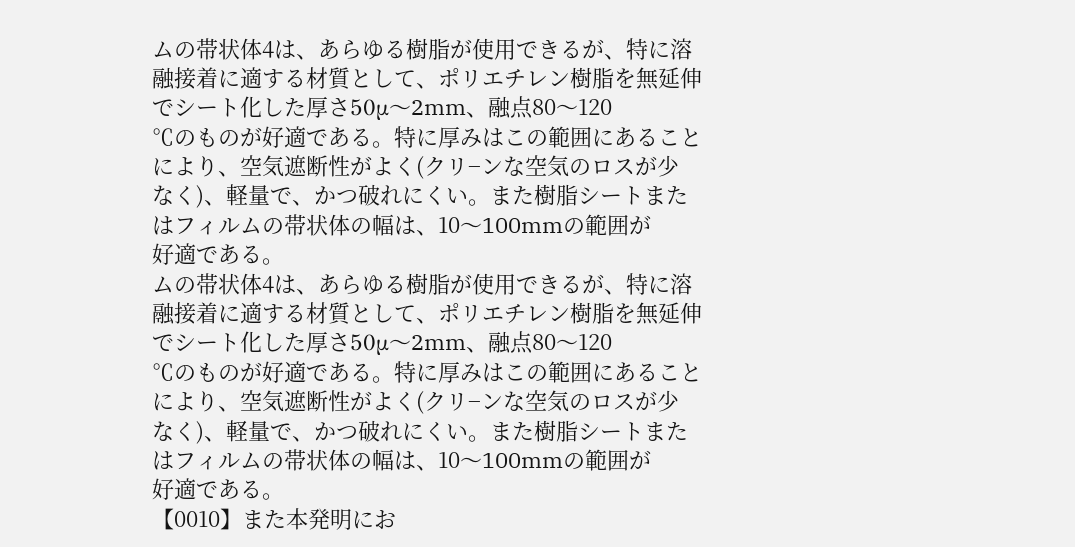ムの帯状体4は、あらゆる樹脂が使用できるが、特に溶
融接着に適する材質として、ポリエチレン樹脂を無延伸
でシート化した厚さ50μ〜2mm、融点80〜120
℃のものが好適である。特に厚みはこの範囲にあること
により、空気遮断性がよく(クリ−ンな空気のロスが少
なく)、軽量で、かつ破れにくい。また樹脂シートまた
はフィルムの帯状体の幅は、10〜100mmの範囲が
好適である。
ムの帯状体4は、あらゆる樹脂が使用できるが、特に溶
融接着に適する材質として、ポリエチレン樹脂を無延伸
でシート化した厚さ50μ〜2mm、融点80〜120
℃のものが好適である。特に厚みはこの範囲にあること
により、空気遮断性がよく(クリ−ンな空気のロスが少
なく)、軽量で、かつ破れにくい。また樹脂シートまた
はフィルムの帯状体の幅は、10〜100mmの範囲が
好適である。
【0010】また本発明にお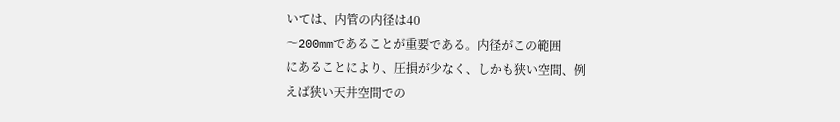いては、内管の内径は40
〜200mmであることが重要である。内径がこの範囲
にあることにより、圧損が少なく、しかも狭い空間、例
えば狭い天井空間での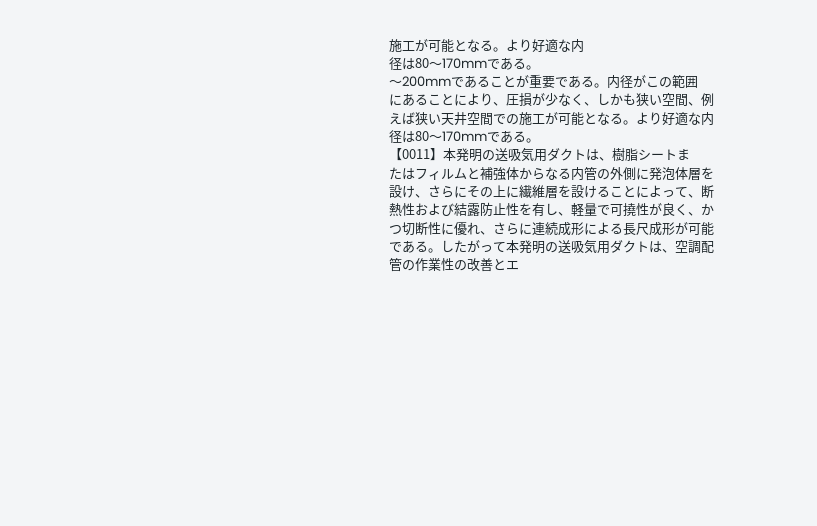施工が可能となる。より好適な内
径は80〜170mmである。
〜200mmであることが重要である。内径がこの範囲
にあることにより、圧損が少なく、しかも狭い空間、例
えば狭い天井空間での施工が可能となる。より好適な内
径は80〜170mmである。
【0011】本発明の送吸気用ダクトは、樹脂シートま
たはフィルムと補強体からなる内管の外側に発泡体層を
設け、さらにその上に繊維層を設けることによって、断
熱性および結露防止性を有し、軽量で可撓性が良く、か
つ切断性に優れ、さらに連続成形による長尺成形が可能
である。したがって本発明の送吸気用ダクトは、空調配
管の作業性の改善とエ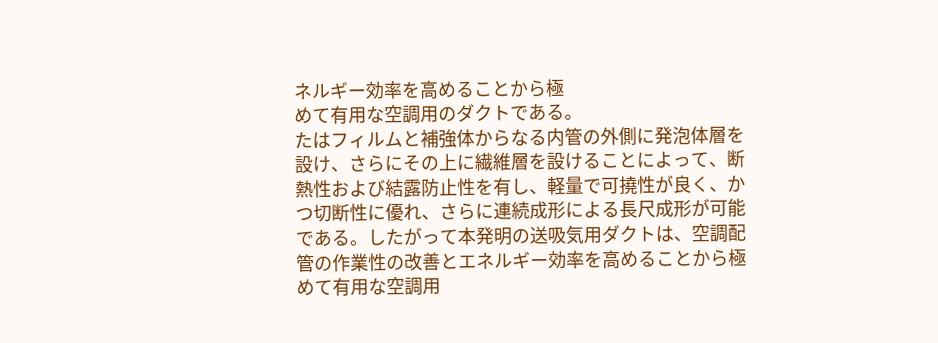ネルギー効率を高めることから極
めて有用な空調用のダクトである。
たはフィルムと補強体からなる内管の外側に発泡体層を
設け、さらにその上に繊維層を設けることによって、断
熱性および結露防止性を有し、軽量で可撓性が良く、か
つ切断性に優れ、さらに連続成形による長尺成形が可能
である。したがって本発明の送吸気用ダクトは、空調配
管の作業性の改善とエネルギー効率を高めることから極
めて有用な空調用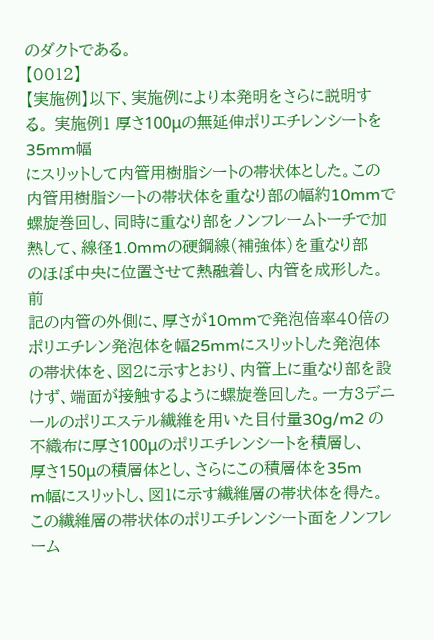のダクトである。
【0012】
【実施例】以下、実施例により本発明をさらに説明す
る。 実施例1 厚さ100μの無延伸ポリエチレンシートを35mm幅
にスリットして内管用樹脂シートの帯状体とした。この
内管用樹脂シートの帯状体を重なり部の幅約10mmで
螺旋巻回し、同時に重なり部をノンフレームトーチで加
熱して、線径1.0mmの硬鋼線(補強体)を重なり部
のほぼ中央に位置させて熱融着し、内管を成形した。前
記の内管の外側に、厚さが10mmで発泡倍率40倍の
ポリエチレン発泡体を幅25mmにスリットした発泡体
の帯状体を、図2に示すとおり、内管上に重なり部を設
けず、端面が接触するように螺旋巻回した。一方3デニ
ールのポリエステル繊維を用いた目付量30g/m2 の
不織布に厚さ100μのポリエチレンシートを積層し、
厚さ150μの積層体とし、さらにこの積層体を35m
m幅にスリットし、図1に示す繊維層の帯状体を得た。
この繊維層の帯状体のポリエチレンシート面をノンフレ
ーム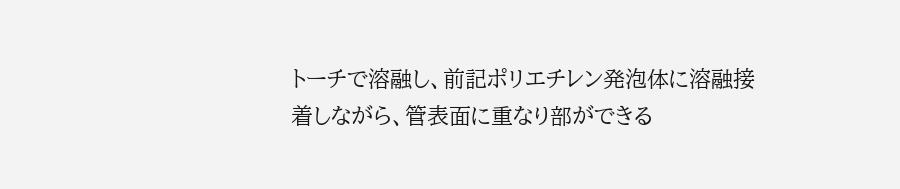トーチで溶融し、前記ポリエチレン発泡体に溶融接
着しながら、管表面に重なり部ができる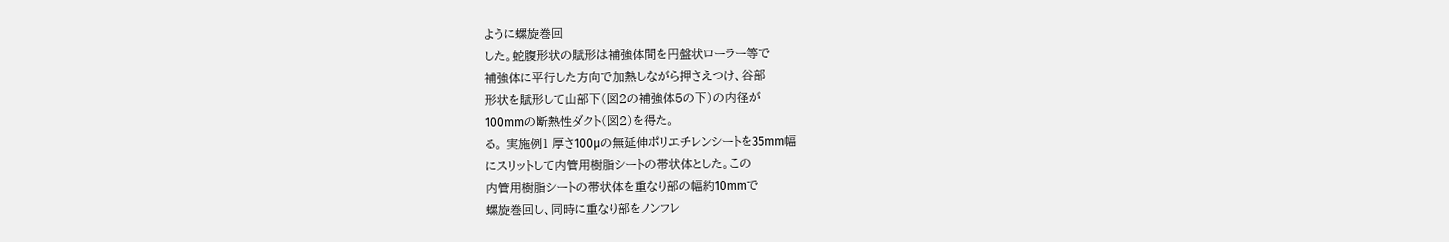ように螺旋巻回
した。蛇腹形状の賦形は補強体間を円盤状ローラー等で
補強体に平行した方向で加熱しながら押さえつけ、谷部
形状を賦形して山部下(図2の補強体5の下)の内径が
100mmの断熱性ダクト(図2)を得た。
る。 実施例1 厚さ100μの無延伸ポリエチレンシートを35mm幅
にスリットして内管用樹脂シートの帯状体とした。この
内管用樹脂シートの帯状体を重なり部の幅約10mmで
螺旋巻回し、同時に重なり部をノンフレ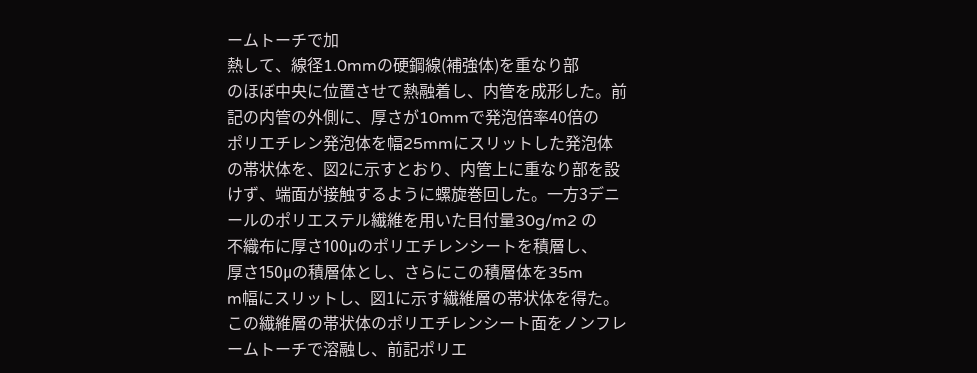ームトーチで加
熱して、線径1.0mmの硬鋼線(補強体)を重なり部
のほぼ中央に位置させて熱融着し、内管を成形した。前
記の内管の外側に、厚さが10mmで発泡倍率40倍の
ポリエチレン発泡体を幅25mmにスリットした発泡体
の帯状体を、図2に示すとおり、内管上に重なり部を設
けず、端面が接触するように螺旋巻回した。一方3デニ
ールのポリエステル繊維を用いた目付量30g/m2 の
不織布に厚さ100μのポリエチレンシートを積層し、
厚さ150μの積層体とし、さらにこの積層体を35m
m幅にスリットし、図1に示す繊維層の帯状体を得た。
この繊維層の帯状体のポリエチレンシート面をノンフレ
ームトーチで溶融し、前記ポリエ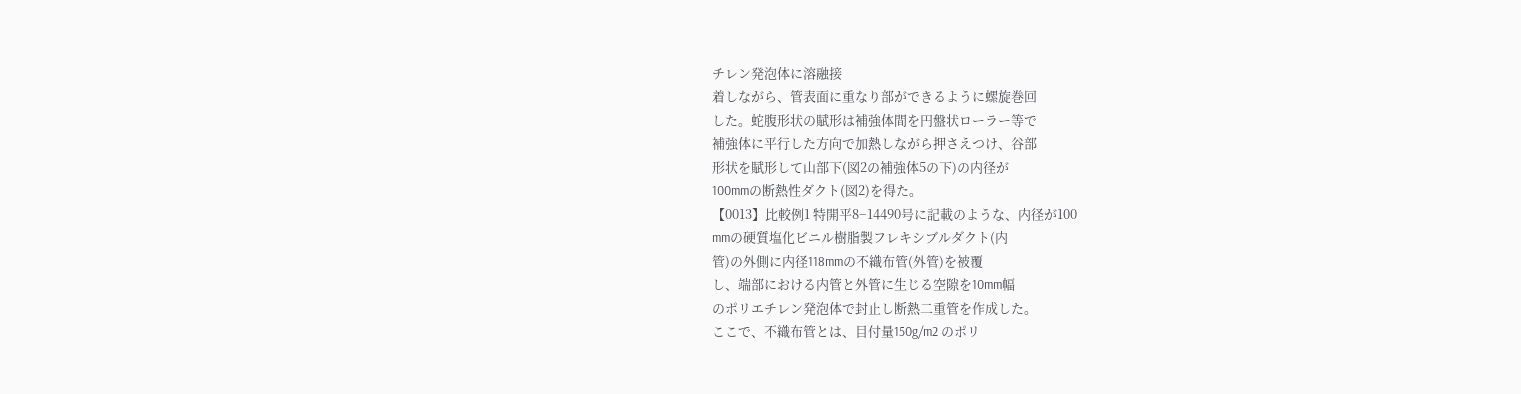チレン発泡体に溶融接
着しながら、管表面に重なり部ができるように螺旋巻回
した。蛇腹形状の賦形は補強体間を円盤状ローラー等で
補強体に平行した方向で加熱しながら押さえつけ、谷部
形状を賦形して山部下(図2の補強体5の下)の内径が
100mmの断熱性ダクト(図2)を得た。
【0013】比較例1 特開平8−14490号に記載のような、内径が100
mmの硬質塩化ビニル樹脂製フレキシブルダクト(内
管)の外側に内径118mmの不織布管(外管)を被覆
し、端部における内管と外管に生じる空隙を10mm幅
のポリエチレン発泡体で封止し断熱二重管を作成した。
ここで、不織布管とは、目付量150g/m2 のポリ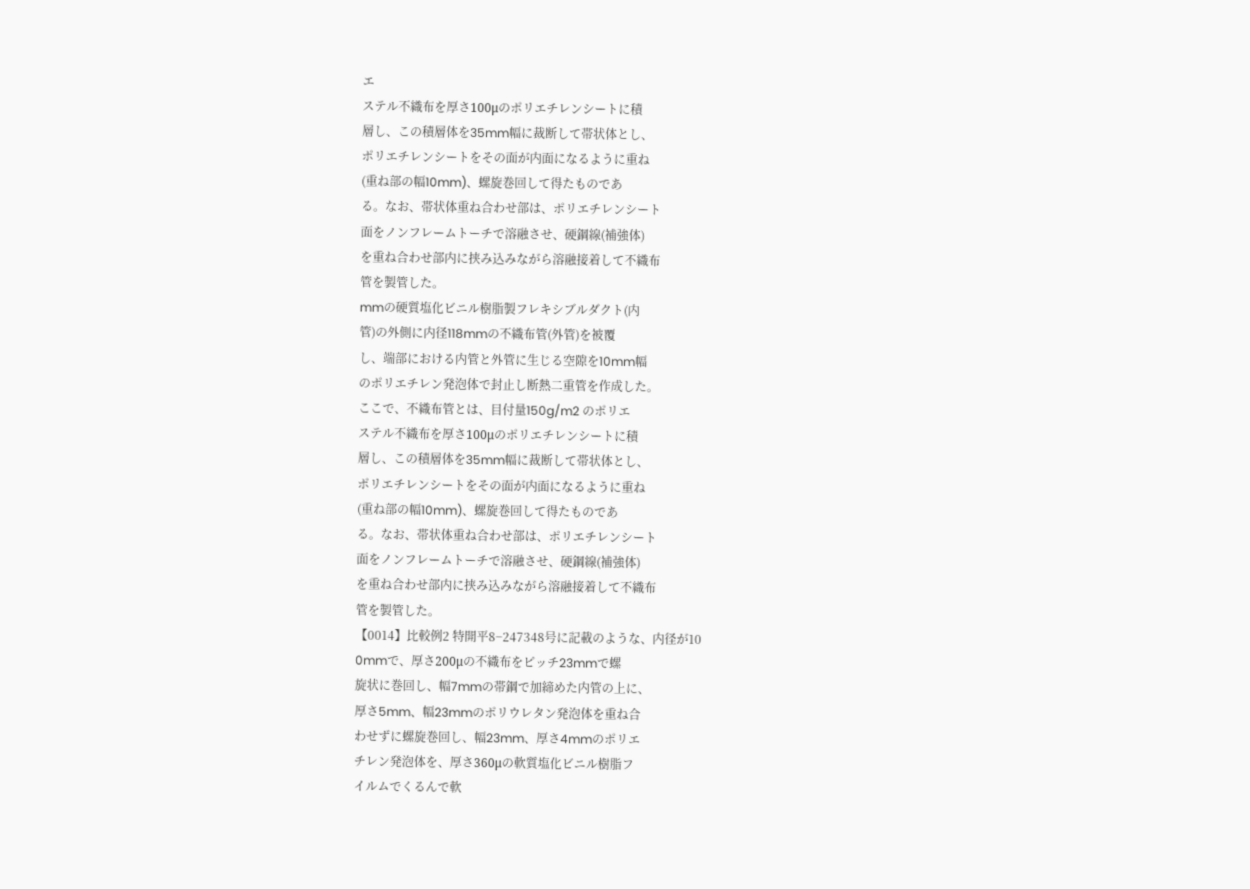エ
ステル不織布を厚さ100μのポリエチレンシートに積
層し、この積層体を35mm幅に裁断して帯状体とし、
ポリエチレンシートをその面が内面になるように重ね
(重ね部の幅10mm)、螺旋巻回して得たものであ
る。なお、帯状体重ね合わせ部は、ポリエチレンシート
面をノンフレームトーチで溶融させ、硬鋼線(補強体)
を重ね合わせ部内に挟み込みながら溶融接着して不織布
管を製管した。
mmの硬質塩化ビニル樹脂製フレキシブルダクト(内
管)の外側に内径118mmの不織布管(外管)を被覆
し、端部における内管と外管に生じる空隙を10mm幅
のポリエチレン発泡体で封止し断熱二重管を作成した。
ここで、不織布管とは、目付量150g/m2 のポリエ
ステル不織布を厚さ100μのポリエチレンシートに積
層し、この積層体を35mm幅に裁断して帯状体とし、
ポリエチレンシートをその面が内面になるように重ね
(重ね部の幅10mm)、螺旋巻回して得たものであ
る。なお、帯状体重ね合わせ部は、ポリエチレンシート
面をノンフレームトーチで溶融させ、硬鋼線(補強体)
を重ね合わせ部内に挟み込みながら溶融接着して不織布
管を製管した。
【0014】比較例2 特開平8−247348号に記載のような、内径が10
0mmで、厚さ200μの不織布をピッチ23mmで螺
旋状に巻回し、幅7mmの帯鋼で加締めた内管の上に、
厚さ5mm、幅23mmのポリウレタン発泡体を重ね合
わせずに螺旋巻回し、幅23mm、厚さ4mmのポリエ
チレン発泡体を、厚さ360μの軟質塩化ビニル樹脂フ
イルムでくるんで軟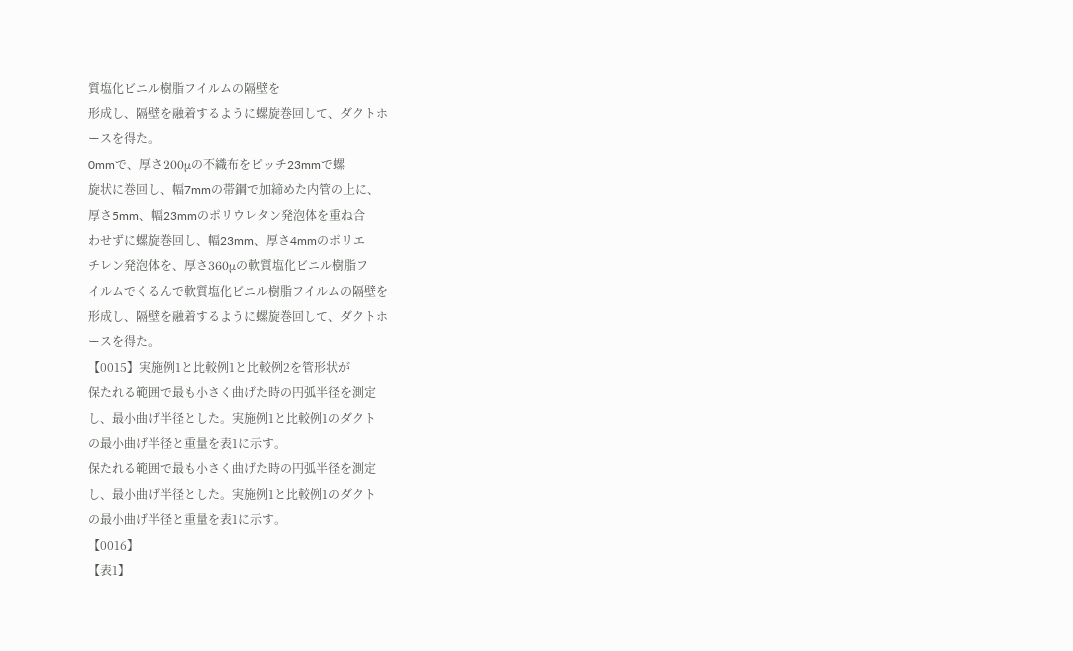質塩化ビニル樹脂フイルムの隔壁を
形成し、隔壁を融着するように螺旋巻回して、ダクトホ
ースを得た。
0mmで、厚さ200μの不織布をピッチ23mmで螺
旋状に巻回し、幅7mmの帯鋼で加締めた内管の上に、
厚さ5mm、幅23mmのポリウレタン発泡体を重ね合
わせずに螺旋巻回し、幅23mm、厚さ4mmのポリエ
チレン発泡体を、厚さ360μの軟質塩化ビニル樹脂フ
イルムでくるんで軟質塩化ビニル樹脂フイルムの隔壁を
形成し、隔壁を融着するように螺旋巻回して、ダクトホ
ースを得た。
【0015】実施例1と比較例1と比較例2を管形状が
保たれる範囲で最も小さく曲げた時の円弧半径を測定
し、最小曲げ半径とした。実施例1と比較例1のダクト
の最小曲げ半径と重量を表1に示す。
保たれる範囲で最も小さく曲げた時の円弧半径を測定
し、最小曲げ半径とした。実施例1と比較例1のダクト
の最小曲げ半径と重量を表1に示す。
【0016】
【表1】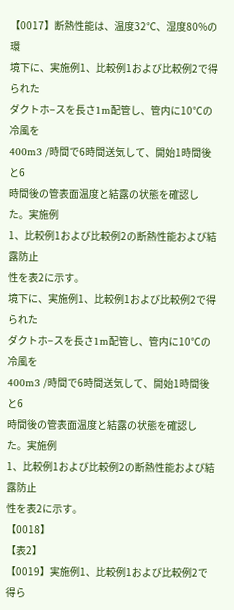【0017】断熱性能は、温度32℃、湿度80%の環
境下に、実施例1、比較例1および比較例2で得られた
ダクトホ−スを長さ1m配管し、管内に10℃の冷風を
400m3 /時間で6時間送気して、開始1時間後と6
時間後の管表面温度と結露の状態を確認した。実施例
1、比較例1および比較例2の断熱性能および結露防止
性を表2に示す。
境下に、実施例1、比較例1および比較例2で得られた
ダクトホ−スを長さ1m配管し、管内に10℃の冷風を
400m3 /時間で6時間送気して、開始1時間後と6
時間後の管表面温度と結露の状態を確認した。実施例
1、比較例1および比較例2の断熱性能および結露防止
性を表2に示す。
【0018】
【表2】
【0019】実施例1、比較例1および比較例2で得ら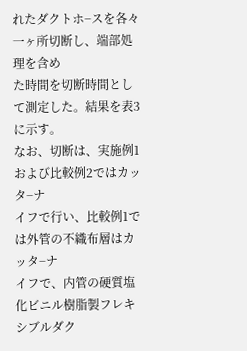れたダクトホ−スを各々一ヶ所切断し、端部処理を含め
た時間を切断時間として測定した。結果を表3に示す。
なお、切断は、実施例1および比較例2ではカッタ−ナ
イフで行い、比較例1では外管の不織布層はカッタ−ナ
イフで、内管の硬質塩化ビニル樹脂製フレキシブルダク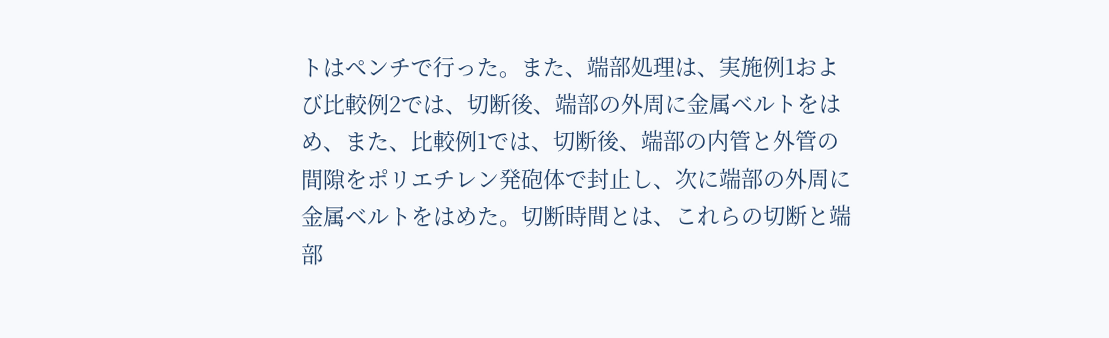トはペンチで行った。また、端部処理は、実施例1およ
び比較例2では、切断後、端部の外周に金属ベルトをは
め、また、比較例1では、切断後、端部の内管と外管の
間隙をポリエチレン発砲体で封止し、次に端部の外周に
金属ベルトをはめた。切断時間とは、これらの切断と端
部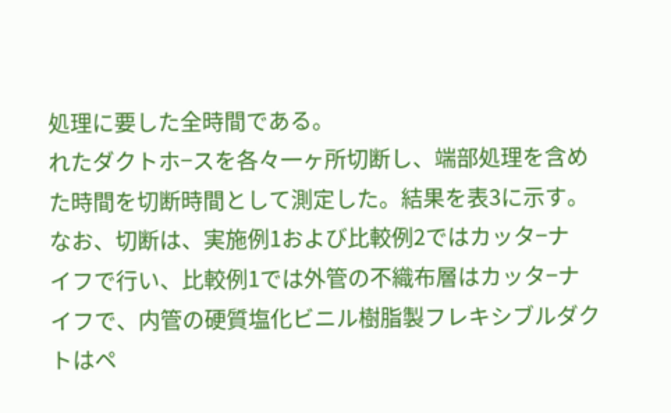処理に要した全時間である。
れたダクトホ−スを各々一ヶ所切断し、端部処理を含め
た時間を切断時間として測定した。結果を表3に示す。
なお、切断は、実施例1および比較例2ではカッタ−ナ
イフで行い、比較例1では外管の不織布層はカッタ−ナ
イフで、内管の硬質塩化ビニル樹脂製フレキシブルダク
トはペ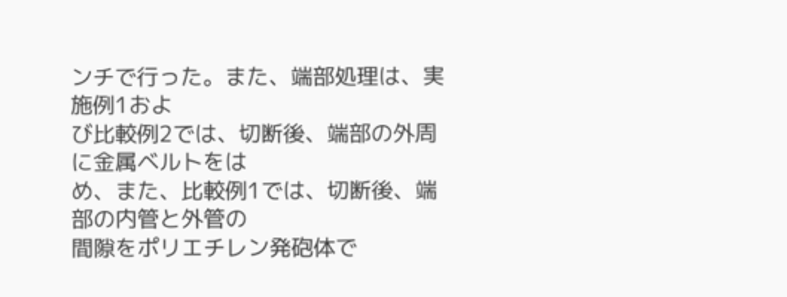ンチで行った。また、端部処理は、実施例1およ
び比較例2では、切断後、端部の外周に金属ベルトをは
め、また、比較例1では、切断後、端部の内管と外管の
間隙をポリエチレン発砲体で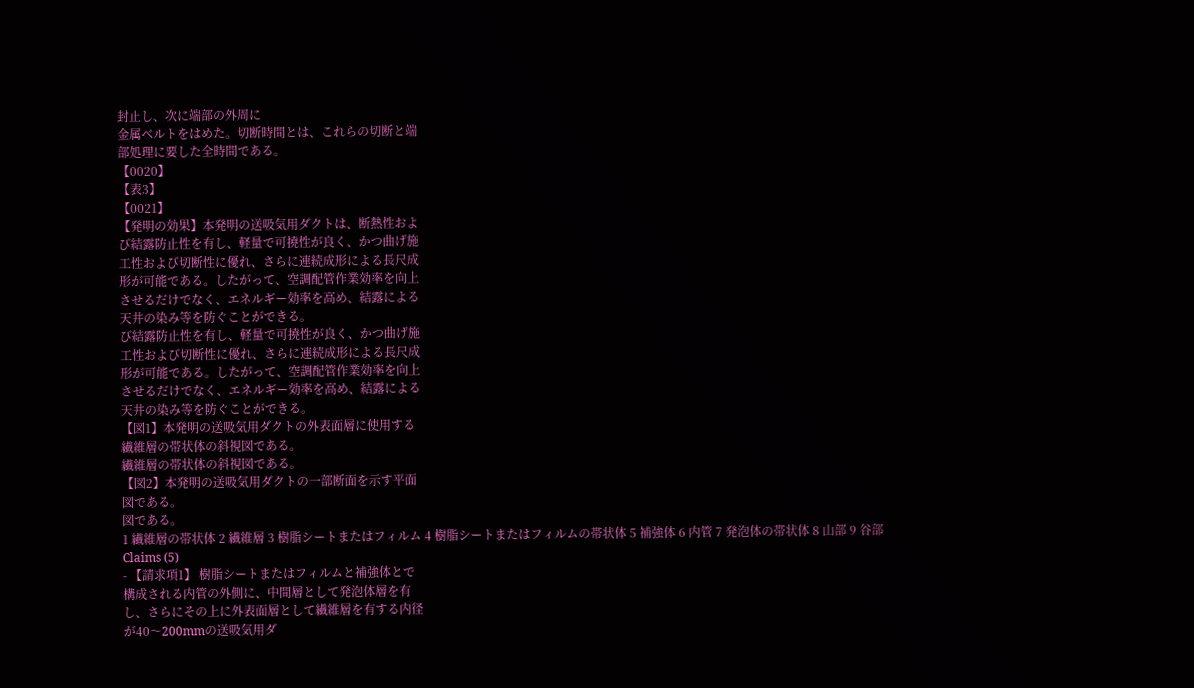封止し、次に端部の外周に
金属ベルトをはめた。切断時間とは、これらの切断と端
部処理に要した全時間である。
【0020】
【表3】
【0021】
【発明の効果】本発明の送吸気用ダクトは、断熱性およ
び結露防止性を有し、軽量で可撓性が良く、かつ曲げ施
工性および切断性に優れ、さらに連続成形による長尺成
形が可能である。したがって、空調配管作業効率を向上
させるだけでなく、エネルギー効率を高め、結露による
天井の染み等を防ぐことができる。
び結露防止性を有し、軽量で可撓性が良く、かつ曲げ施
工性および切断性に優れ、さらに連続成形による長尺成
形が可能である。したがって、空調配管作業効率を向上
させるだけでなく、エネルギー効率を高め、結露による
天井の染み等を防ぐことができる。
【図1】本発明の送吸気用ダクトの外表面層に使用する
繊維層の帯状体の斜視図である。
繊維層の帯状体の斜視図である。
【図2】本発明の送吸気用ダクトの一部断面を示す平面
図である。
図である。
1 繊維層の帯状体 2 繊維層 3 樹脂シートまたはフィルム 4 樹脂シートまたはフィルムの帯状体 5 補強体 6 内管 7 発泡体の帯状体 8 山部 9 谷部
Claims (5)
- 【請求項1】 樹脂シートまたはフィルムと補強体とで
構成される内管の外側に、中間層として発泡体層を有
し、さらにその上に外表面層として繊維層を有する内径
が40〜200mmの送吸気用ダ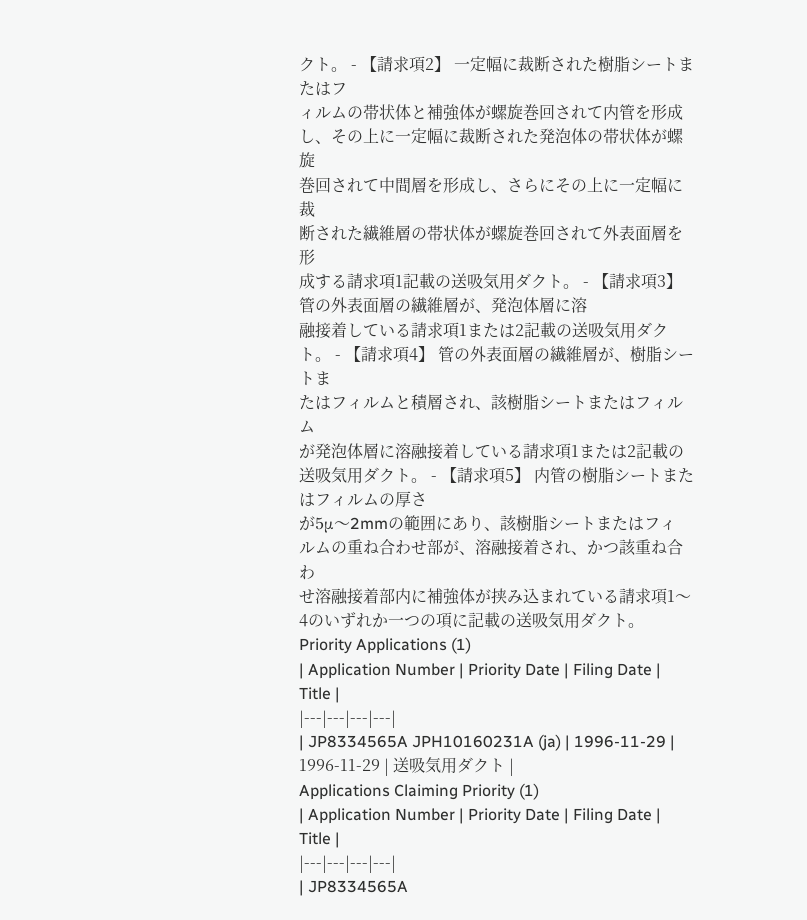クト。 - 【請求項2】 一定幅に裁断された樹脂シートまたはフ
ィルムの帯状体と補強体が螺旋巻回されて内管を形成
し、その上に一定幅に裁断された発泡体の帯状体が螺旋
巻回されて中間層を形成し、さらにその上に一定幅に裁
断された繊維層の帯状体が螺旋巻回されて外表面層を形
成する請求項1記載の送吸気用ダクト。 - 【請求項3】 管の外表面層の繊維層が、発泡体層に溶
融接着している請求項1または2記載の送吸気用ダク
ト。 - 【請求項4】 管の外表面層の繊維層が、樹脂シートま
たはフィルムと積層され、該樹脂シートまたはフィルム
が発泡体層に溶融接着している請求項1または2記載の
送吸気用ダクト。 - 【請求項5】 内管の樹脂シートまたはフィルムの厚さ
が5μ〜2mmの範囲にあり、該樹脂シートまたはフィ
ルムの重ね合わせ部が、溶融接着され、かつ該重ね合わ
せ溶融接着部内に補強体が挟み込まれている請求項1〜
4のいずれか一つの項に記載の送吸気用ダクト。
Priority Applications (1)
| Application Number | Priority Date | Filing Date | Title |
|---|---|---|---|
| JP8334565A JPH10160231A (ja) | 1996-11-29 | 1996-11-29 | 送吸気用ダクト |
Applications Claiming Priority (1)
| Application Number | Priority Date | Filing Date | Title |
|---|---|---|---|
| JP8334565A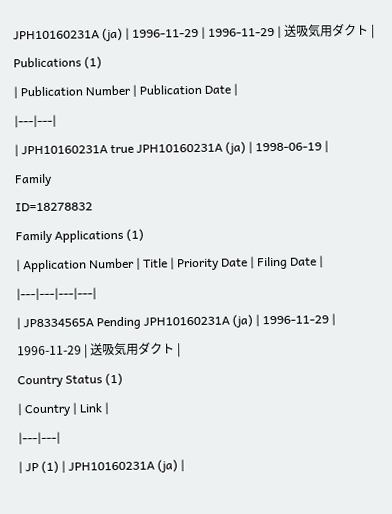JPH10160231A (ja) | 1996-11-29 | 1996-11-29 | 送吸気用ダクト |
Publications (1)
| Publication Number | Publication Date |
|---|---|
| JPH10160231A true JPH10160231A (ja) | 1998-06-19 |
Family
ID=18278832
Family Applications (1)
| Application Number | Title | Priority Date | Filing Date |
|---|---|---|---|
| JP8334565A Pending JPH10160231A (ja) | 1996-11-29 | 1996-11-29 | 送吸気用ダクト |
Country Status (1)
| Country | Link |
|---|---|
| JP (1) | JPH10160231A (ja) |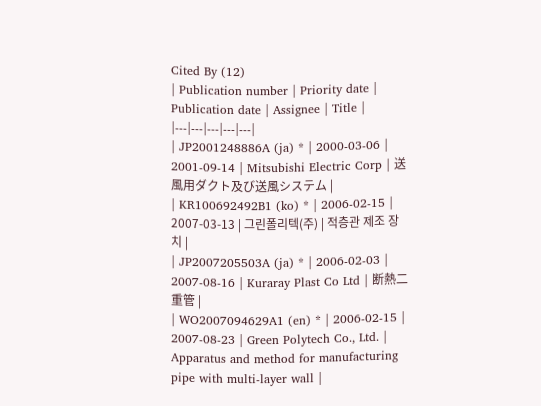Cited By (12)
| Publication number | Priority date | Publication date | Assignee | Title |
|---|---|---|---|---|
| JP2001248886A (ja) * | 2000-03-06 | 2001-09-14 | Mitsubishi Electric Corp | 送風用ダクト及び送風システム |
| KR100692492B1 (ko) * | 2006-02-15 | 2007-03-13 | 그린폴리텍(주) | 적층관 제조 장치 |
| JP2007205503A (ja) * | 2006-02-03 | 2007-08-16 | Kuraray Plast Co Ltd | 断熱二重管 |
| WO2007094629A1 (en) * | 2006-02-15 | 2007-08-23 | Green Polytech Co., Ltd. | Apparatus and method for manufacturing pipe with multi-layer wall |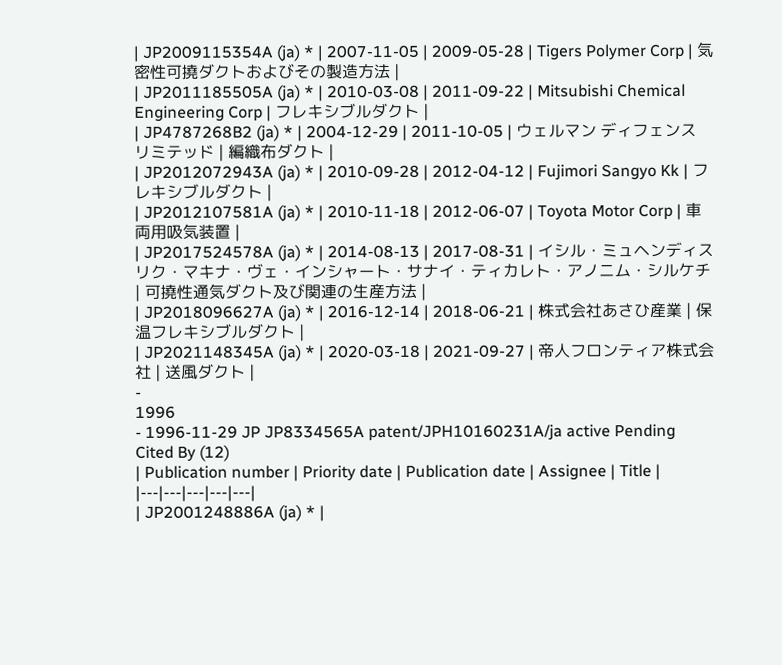| JP2009115354A (ja) * | 2007-11-05 | 2009-05-28 | Tigers Polymer Corp | 気密性可撓ダクトおよびその製造方法 |
| JP2011185505A (ja) * | 2010-03-08 | 2011-09-22 | Mitsubishi Chemical Engineering Corp | フレキシブルダクト |
| JP4787268B2 (ja) * | 2004-12-29 | 2011-10-05 | ウェルマン ディフェンス リミテッド | 編織布ダクト |
| JP2012072943A (ja) * | 2010-09-28 | 2012-04-12 | Fujimori Sangyo Kk | フレキシブルダクト |
| JP2012107581A (ja) * | 2010-11-18 | 2012-06-07 | Toyota Motor Corp | 車両用吸気装置 |
| JP2017524578A (ja) * | 2014-08-13 | 2017-08-31 | イシル・ミュヘンディスリク・マキナ・ヴェ・インシャート・サナイ・ティカレト・アノニム・シルケチ | 可撓性通気ダクト及び関連の生産方法 |
| JP2018096627A (ja) * | 2016-12-14 | 2018-06-21 | 株式会社あさひ産業 | 保温フレキシブルダクト |
| JP2021148345A (ja) * | 2020-03-18 | 2021-09-27 | 帝人フロンティア株式会社 | 送風ダクト |
-
1996
- 1996-11-29 JP JP8334565A patent/JPH10160231A/ja active Pending
Cited By (12)
| Publication number | Priority date | Publication date | Assignee | Title |
|---|---|---|---|---|
| JP2001248886A (ja) * |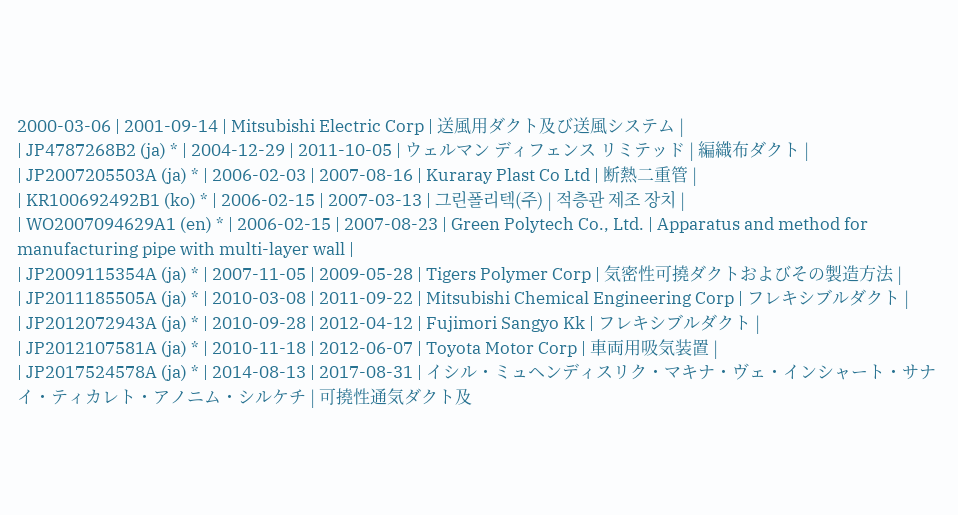2000-03-06 | 2001-09-14 | Mitsubishi Electric Corp | 送風用ダクト及び送風システム |
| JP4787268B2 (ja) * | 2004-12-29 | 2011-10-05 | ウェルマン ディフェンス リミテッド | 編織布ダクト |
| JP2007205503A (ja) * | 2006-02-03 | 2007-08-16 | Kuraray Plast Co Ltd | 断熱二重管 |
| KR100692492B1 (ko) * | 2006-02-15 | 2007-03-13 | 그린폴리텍(주) | 적층관 제조 장치 |
| WO2007094629A1 (en) * | 2006-02-15 | 2007-08-23 | Green Polytech Co., Ltd. | Apparatus and method for manufacturing pipe with multi-layer wall |
| JP2009115354A (ja) * | 2007-11-05 | 2009-05-28 | Tigers Polymer Corp | 気密性可撓ダクトおよびその製造方法 |
| JP2011185505A (ja) * | 2010-03-08 | 2011-09-22 | Mitsubishi Chemical Engineering Corp | フレキシブルダクト |
| JP2012072943A (ja) * | 2010-09-28 | 2012-04-12 | Fujimori Sangyo Kk | フレキシブルダクト |
| JP2012107581A (ja) * | 2010-11-18 | 2012-06-07 | Toyota Motor Corp | 車両用吸気装置 |
| JP2017524578A (ja) * | 2014-08-13 | 2017-08-31 | イシル・ミュヘンディスリク・マキナ・ヴェ・インシャート・サナイ・ティカレト・アノニム・シルケチ | 可撓性通気ダクト及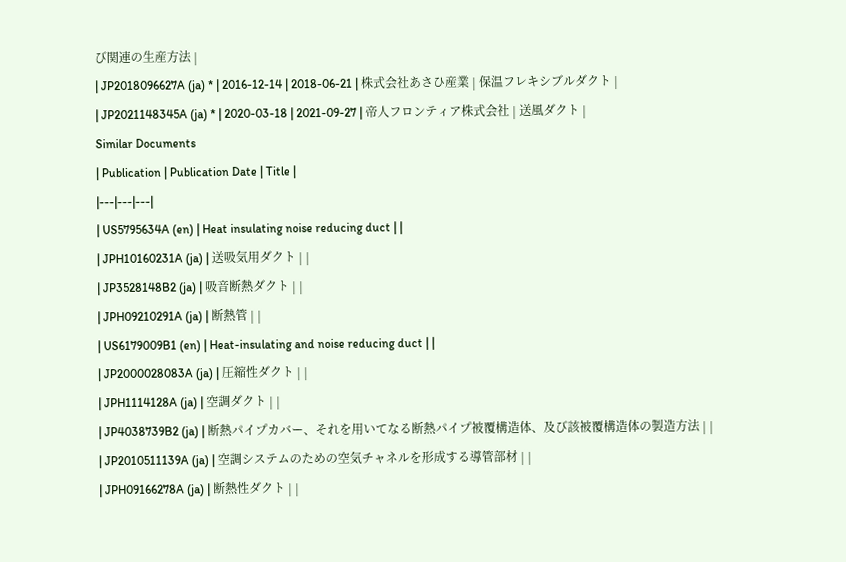び関連の生産方法 |
| JP2018096627A (ja) * | 2016-12-14 | 2018-06-21 | 株式会社あさひ産業 | 保温フレキシブルダクト |
| JP2021148345A (ja) * | 2020-03-18 | 2021-09-27 | 帝人フロンティア株式会社 | 送風ダクト |
Similar Documents
| Publication | Publication Date | Title |
|---|---|---|
| US5795634A (en) | Heat insulating noise reducing duct | |
| JPH10160231A (ja) | 送吸気用ダクト | |
| JP3528148B2 (ja) | 吸音断熱ダクト | |
| JPH09210291A (ja) | 断熱管 | |
| US6179009B1 (en) | Heat-insulating and noise reducing duct | |
| JP2000028083A (ja) | 圧縮性ダクト | |
| JPH1114128A (ja) | 空調ダクト | |
| JP4038739B2 (ja) | 断熱パイプカバー、それを用いてなる断熱パイプ被覆構造体、及び該被覆構造体の製造方法 | |
| JP2010511139A (ja) | 空調システムのための空気チャネルを形成する導管部材 | |
| JPH09166278A (ja) | 断熱性ダクト | |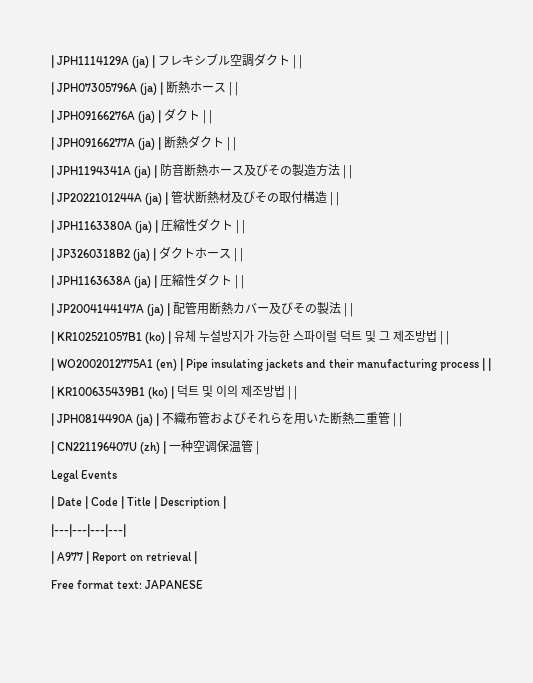| JPH1114129A (ja) | フレキシブル空調ダクト | |
| JPH07305796A (ja) | 断熱ホース | |
| JPH09166276A (ja) | ダクト | |
| JPH09166277A (ja) | 断熱ダクト | |
| JPH1194341A (ja) | 防音断熱ホース及びその製造方法 | |
| JP2022101244A (ja) | 管状断熱材及びその取付構造 | |
| JPH1163380A (ja) | 圧縮性ダクト | |
| JP3260318B2 (ja) | ダクトホース | |
| JPH1163638A (ja) | 圧縮性ダクト | |
| JP2004144147A (ja) | 配管用断熱カバー及びその製法 | |
| KR102521057B1 (ko) | 유체 누설방지가 가능한 스파이럴 덕트 및 그 제조방법 | |
| WO2002012775A1 (en) | Pipe insulating jackets and their manufacturing process | |
| KR100635439B1 (ko) | 덕트 및 이의 제조방법 | |
| JPH0814490A (ja) | 不織布管およびそれらを用いた断熱二重管 | |
| CN221196407U (zh) | 一种空调保温管 |
Legal Events
| Date | Code | Title | Description |
|---|---|---|---|
| A977 | Report on retrieval |
Free format text: JAPANESE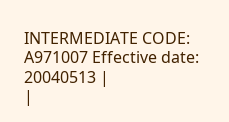INTERMEDIATE CODE: A971007 Effective date: 20040513 |
|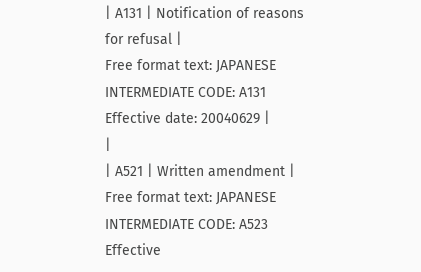| A131 | Notification of reasons for refusal |
Free format text: JAPANESE INTERMEDIATE CODE: A131 Effective date: 20040629 |
|
| A521 | Written amendment |
Free format text: JAPANESE INTERMEDIATE CODE: A523 Effective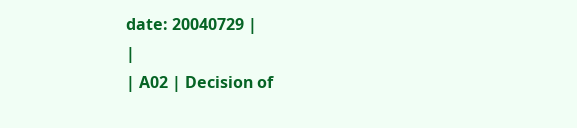date: 20040729 |
|
| A02 | Decision of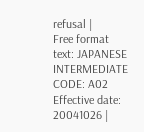refusal |
Free format text: JAPANESE INTERMEDIATE CODE: A02 Effective date: 20041026 |